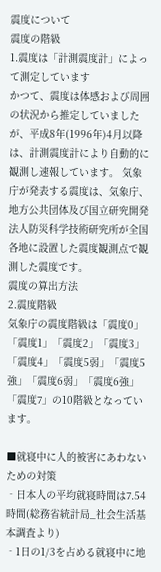震度について
震度の階級
1.震度は「計測震度計」によって測定しています
かつて、震度は体感および周囲の状況から推定していましたが、平成8年(1996年)4月以降は、計測震度計により自動的に観測し速報しています。 気象庁が発表する震度は、気象庁、地方公共団体及び国立研究開発法人防災科学技術研究所が全国各地に設置した震度観測点で観測した震度です。
震度の算出方法
2.震度階級
気象庁の震度階級は「震度0」「震度1」「震度2」「震度3」「震度4」「震度5弱」「震度5強」「震度6弱」「震度6強」「震度7」の10階級となっています。

■就寝中に人的被害にあわないための対策
‐日本人の平均就寝時間は7.54時間(総務省統計局_社会生活基本調査より)
‐1日の1/3を占める就寝中に地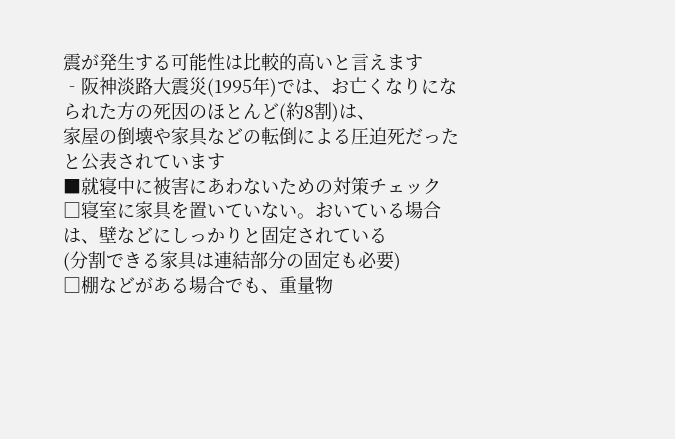震が発生する可能性は比較的高いと言えます
‐阪神淡路大震災(1995年)では、お亡くなりになられた方の死因のほとんど(約8割)は、
家屋の倒壊や家具などの転倒による圧迫死だったと公表されています
■就寝中に被害にあわないための対策チェック
□寝室に家具を置いていない。おいている場合は、壁などにしっかりと固定されている
(分割できる家具は連結部分の固定も必要)
□棚などがある場合でも、重量物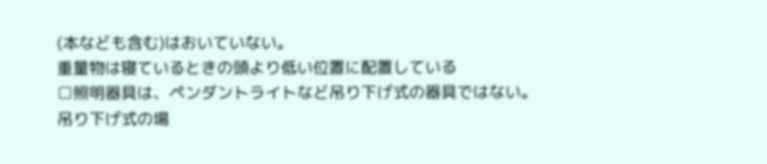(本なども含む)はおいていない。
重量物は寝ているときの頭より低い位置に配置している
□照明器具は、ペンダントライトなど吊り下げ式の器具ではない。
吊り下げ式の場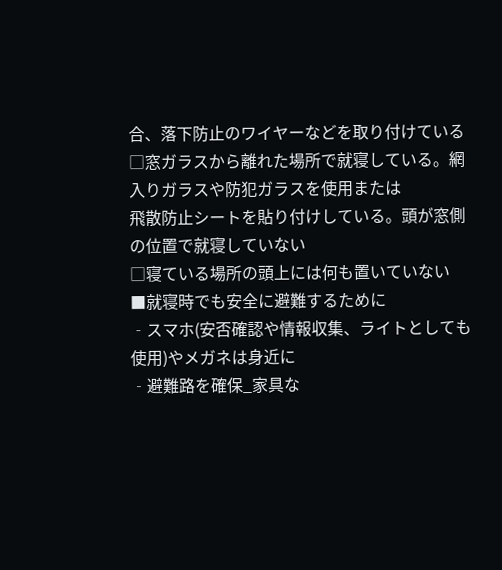合、落下防止のワイヤーなどを取り付けている
□窓ガラスから離れた場所で就寝している。網入りガラスや防犯ガラスを使用または
飛散防止シートを貼り付けしている。頭が窓側の位置で就寝していない
□寝ている場所の頭上には何も置いていない
■就寝時でも安全に避難するために
‐スマホ(安否確認や情報収集、ライトとしても使用)やメガネは身近に
‐避難路を確保_家具な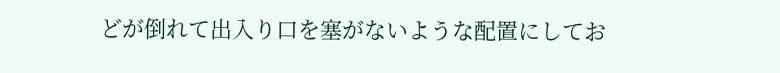どが倒れて出入り口を塞がないような配置にしてお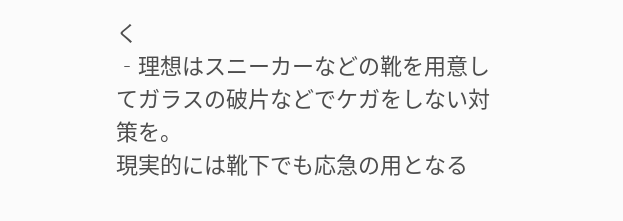く
‐理想はスニーカーなどの靴を用意してガラスの破片などでケガをしない対策を。
現実的には靴下でも応急の用となる